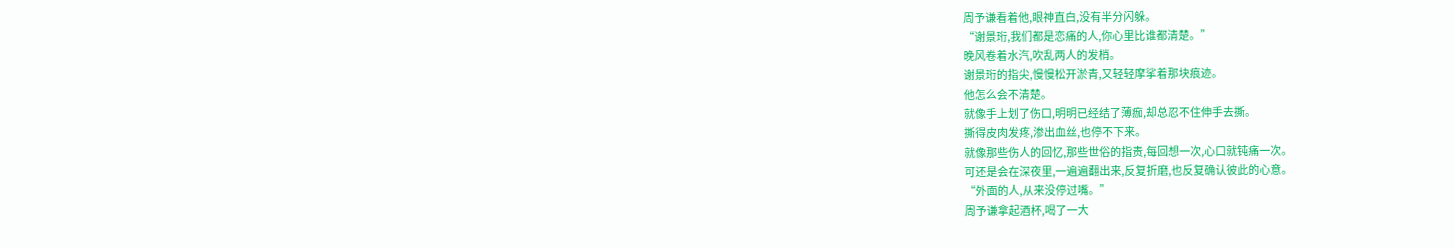周予谦看着他,眼神直白,没有半分闪躲。
“谢景珩,我们都是恋痛的人,你心里比谁都清楚。”
晚风卷着水汽,吹乱两人的发梢。
谢景珩的指尖,慢慢松开淤青,又轻轻摩挲着那块痕迹。
他怎么会不清楚。
就像手上划了伤口,明明已经结了薄痂,却总忍不住伸手去撕。
撕得皮肉发疼,渗出血丝,也停不下来。
就像那些伤人的回忆,那些世俗的指责,每回想一次,心口就钝痛一次。
可还是会在深夜里,一遍遍翻出来,反复折磨,也反复确认彼此的心意。
“外面的人,从来没停过嘴。”
周予谦拿起酒杯,喝了一大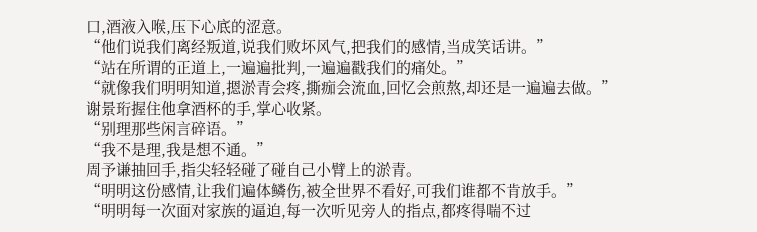口,酒液入喉,压下心底的涩意。
“他们说我们离经叛道,说我们败坏风气,把我们的感情,当成笑话讲。”
“站在所谓的正道上,一遍遍批判,一遍遍戳我们的痛处。”
“就像我们明明知道,摁淤青会疼,撕痂会流血,回忆会煎熬,却还是一遍遍去做。”
谢景珩握住他拿酒杯的手,掌心收紧。
“别理那些闲言碎语。”
“我不是理,我是想不通。”
周予谦抽回手,指尖轻轻碰了碰自己小臂上的淤青。
“明明这份感情,让我们遍体鳞伤,被全世界不看好,可我们谁都不肯放手。”
“明明每一次面对家族的逼迫,每一次听见旁人的指点,都疼得喘不过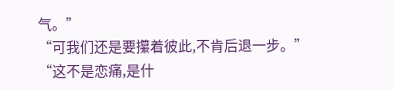气。”
“可我们还是要攥着彼此,不肯后退一步。”
“这不是恋痛,是什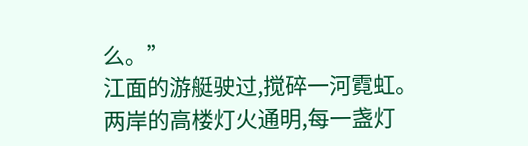么。”
江面的游艇驶过,搅碎一河霓虹。
两岸的高楼灯火通明,每一盏灯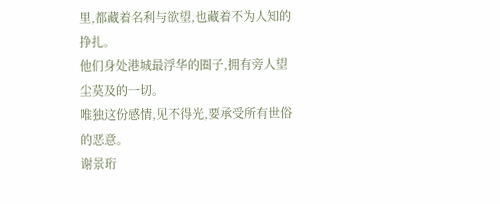里,都藏着名利与欲望,也藏着不为人知的挣扎。
他们身处港城最浮华的圈子,拥有旁人望尘莫及的一切。
唯独这份感情,见不得光,要承受所有世俗的恶意。
谢景珩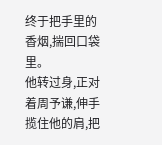终于把手里的香烟,揣回口袋里。
他转过身,正对着周予谦,伸手揽住他的肩,把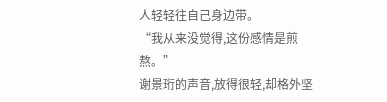人轻轻往自己身边带。
“我从来没觉得,这份感情是煎熬。”
谢景珩的声音,放得很轻,却格外坚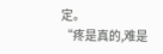定。
“疼是真的,难是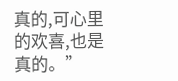真的,可心里的欢喜,也是真的。”